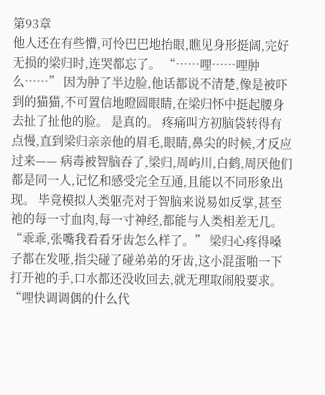第93章
他人还在有些懵,可怜巴巴地抬眼,瞧见身形挺阔,完好无损的梁归时,连哭都忘了。 “……哩……哩肿么……” 因为肿了半边脸,他话都说不清楚,像是被吓到的猫猫,不可置信地瞪圆眼睛,在梁归怀中挺起腰身去扯了扯他的脸。 是真的。 疼痛叫方初脑袋转得有点慢,直到梁归亲亲他的眉毛,眼睛,鼻尖的时候,才反应过来—— 病毒被智脑吞了,梁归,周屿川,白鹤,周厌他们都是同一人,记忆和感受完全互通,且能以不同形象出现。 毕竟模拟人类躯壳对于智脑来说易如反掌,甚至祂的每一寸血肉,每一寸神经,都能与人类相差无几。 “乖乖,张嘴我看看牙齿怎么样了。” 梁归心疼得嗓子都在发哑,指尖碰了碰弟弟的牙齿,这小混蛋啪一下打开祂的手,口水都还没收回去,就无理取闹般要求。 “哩快调调偶的什么代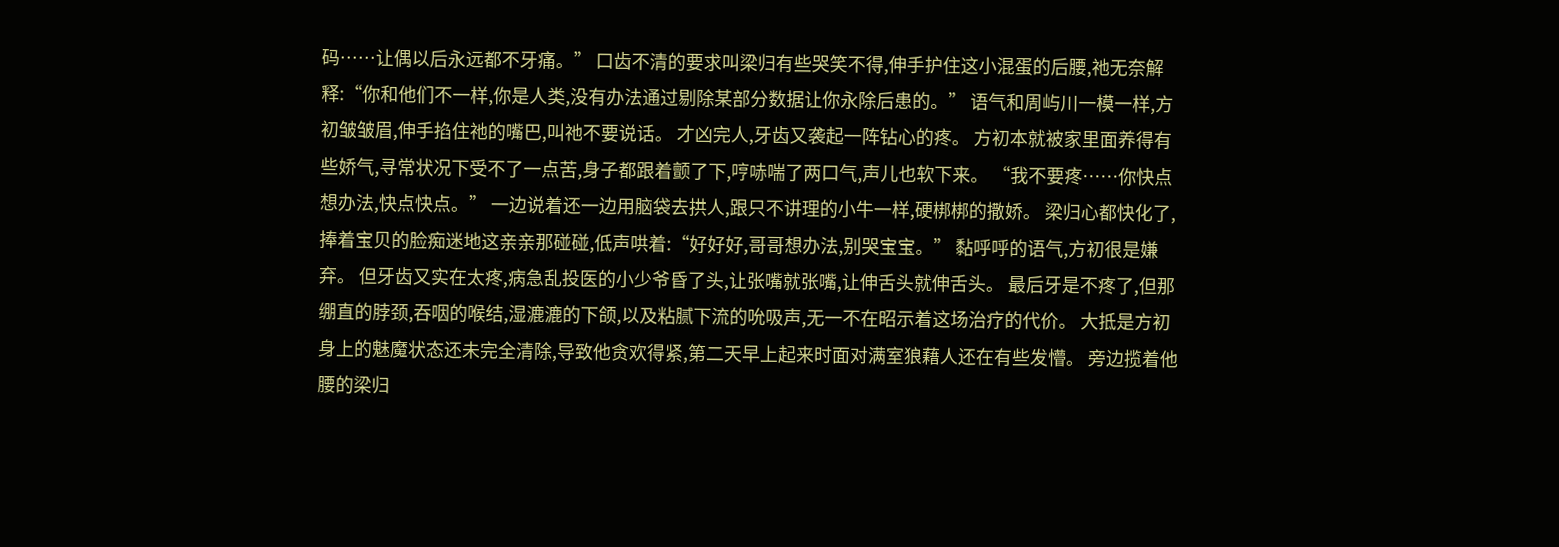码……让偶以后永远都不牙痛。” 口齿不清的要求叫梁归有些哭笑不得,伸手护住这小混蛋的后腰,祂无奈解释:“你和他们不一样,你是人类,没有办法通过剔除某部分数据让你永除后患的。” 语气和周屿川一模一样,方初皱皱眉,伸手掐住祂的嘴巴,叫祂不要说话。 才凶完人,牙齿又袭起一阵钻心的疼。 方初本就被家里面养得有些娇气,寻常状况下受不了一点苦,身子都跟着颤了下,哼哧喘了两口气,声儿也软下来。 “我不要疼……你快点想办法,快点快点。” 一边说着还一边用脑袋去拱人,跟只不讲理的小牛一样,硬梆梆的撒娇。 梁归心都快化了,捧着宝贝的脸痴迷地这亲亲那碰碰,低声哄着:“好好好,哥哥想办法,别哭宝宝。” 黏呼呼的语气,方初很是嫌弃。 但牙齿又实在太疼,病急乱投医的小少爷昏了头,让张嘴就张嘴,让伸舌头就伸舌头。 最后牙是不疼了,但那绷直的脖颈,吞咽的喉结,湿漉漉的下颌,以及粘腻下流的吮吸声,无一不在昭示着这场治疗的代价。 大抵是方初身上的魅魔状态还未完全清除,导致他贪欢得紧,第二天早上起来时面对满室狼藉人还在有些发懵。 旁边揽着他腰的梁归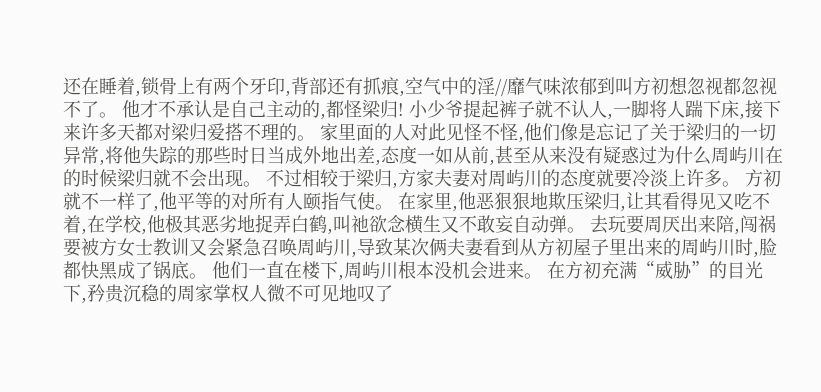还在睡着,锁骨上有两个牙印,背部还有抓痕,空气中的淫//靡气味浓郁到叫方初想忽视都忽视不了。 他才不承认是自己主动的,都怪梁归! 小少爷提起裤子就不认人,一脚将人踹下床,接下来许多天都对梁归爱搭不理的。 家里面的人对此见怪不怪,他们像是忘记了关于梁归的一切异常,将他失踪的那些时日当成外地出差,态度一如从前,甚至从来没有疑惑过为什么周屿川在的时候梁归就不会出现。 不过相较于梁归,方家夫妻对周屿川的态度就要冷淡上许多。 方初就不一样了,他平等的对所有人颐指气使。 在家里,他恶狠狠地欺压梁归,让其看得见又吃不着,在学校,他极其恶劣地捉弄白鹤,叫祂欲念横生又不敢妄自动弹。 去玩要周厌出来陪,闯祸要被方女士教训又会紧急召唤周屿川,导致某次俩夫妻看到从方初屋子里出来的周屿川时,脸都快黑成了锅底。 他们一直在楼下,周屿川根本没机会进来。 在方初充满“威胁”的目光下,矜贵沉稳的周家掌权人微不可见地叹了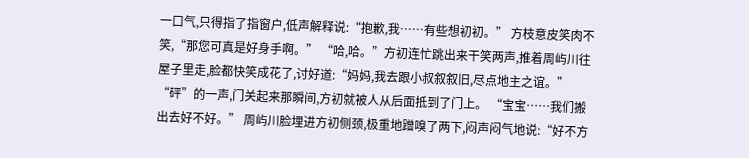一口气,只得指了指窗户,低声解释说:“抱歉,我……有些想初初。” 方枝意皮笑肉不笑,“那您可真是好身手啊。” “哈,哈。”方初连忙跳出来干笑两声,推着周屿川往屋子里走,脸都快笑成花了,讨好道:“妈妈,我去跟小叔叙叙旧,尽点地主之谊。” “砰”的一声,门关起来那瞬间,方初就被人从后面抵到了门上。 “宝宝……我们搬出去好不好。” 周屿川脸埋进方初侧颈,极重地蹭嗅了两下,闷声闷气地说:“好不方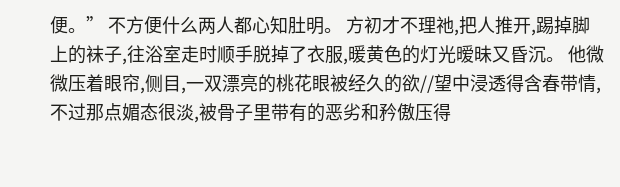便。” 不方便什么两人都心知肚明。 方初才不理祂,把人推开,踢掉脚上的袜子,往浴室走时顺手脱掉了衣服,暖黄色的灯光暧昧又昏沉。 他微微压着眼帘,侧目,一双漂亮的桃花眼被经久的欲//望中浸透得含春带情,不过那点媚态很淡,被骨子里带有的恶劣和矜傲压得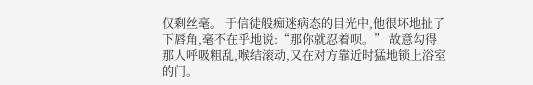仅剩丝毫。 于信徒般痴迷病态的目光中,他很坏地扯了下唇角,毫不在乎地说:“那你就忍着呗。” 故意勾得那人呼吸粗乱,喉结滚动,又在对方靠近时猛地锁上浴室的门。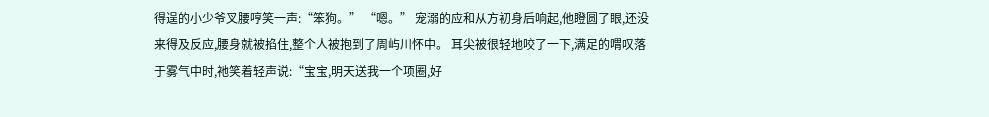得逞的小少爷叉腰哼笑一声:“笨狗。” “嗯。” 宠溺的应和从方初身后响起,他瞪圆了眼,还没来得及反应,腰身就被掐住,整个人被抱到了周屿川怀中。 耳尖被很轻地咬了一下,满足的喟叹落于雾气中时,祂笑着轻声说:“宝宝,明天送我一个项圈,好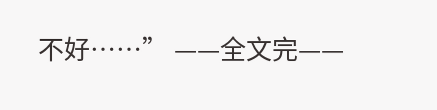不好……” ——全文完——